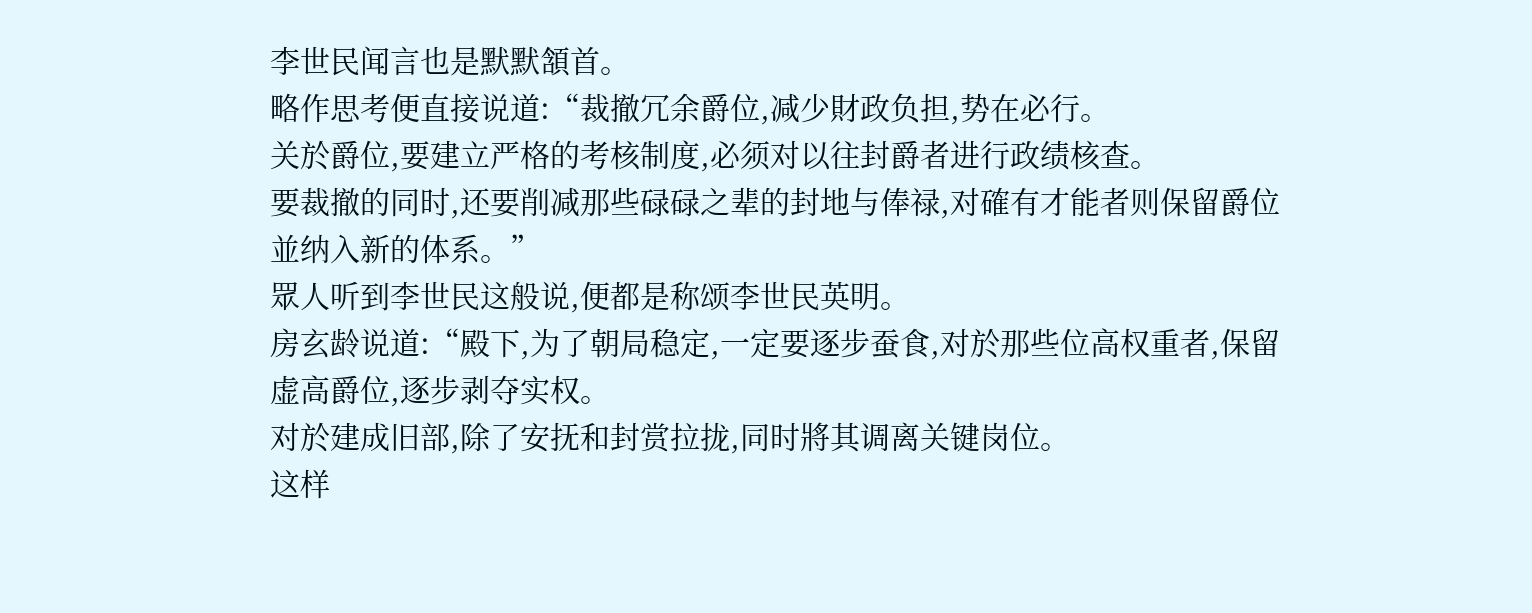李世民闻言也是默默頷首。
略作思考便直接说道:“裁撤冗余爵位,减少財政负担,势在必行。
关於爵位,要建立严格的考核制度,必须对以往封爵者进行政绩核查。
要裁撤的同时,还要削减那些碌碌之辈的封地与俸禄,对確有才能者则保留爵位並纳入新的体系。”
眾人听到李世民这般说,便都是称颂李世民英明。
房玄龄说道:“殿下,为了朝局稳定,一定要逐步蚕食,对於那些位高权重者,保留虚高爵位,逐步剥夺实权。
对於建成旧部,除了安抚和封赏拉拢,同时將其调离关键岗位。
这样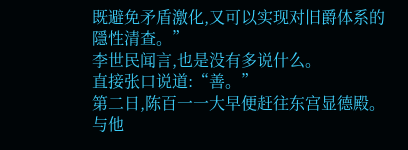既避免矛盾激化,又可以实现对旧爵体系的隱性清查。”
李世民闻言,也是没有多说什么。
直接张口说道:“善。”
第二日,陈百一一大早便赶往东宫显德殿。
与他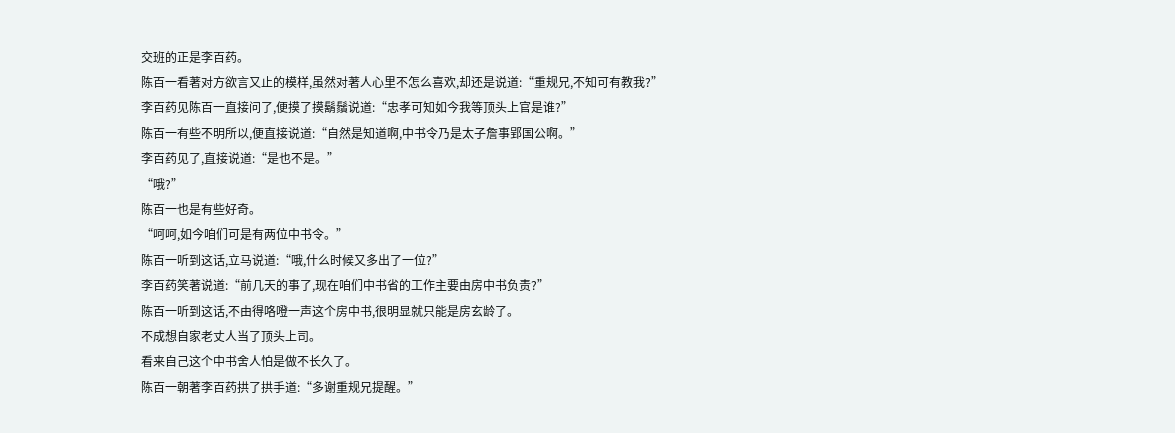交班的正是李百药。
陈百一看著对方欲言又止的模样,虽然对著人心里不怎么喜欢,却还是说道:“重规兄,不知可有教我?”
李百药见陈百一直接问了,便摸了摸鬍鬚说道:“忠孝可知如今我等顶头上官是谁?”
陈百一有些不明所以,便直接说道:“自然是知道啊,中书令乃是太子詹事郢国公啊。”
李百药见了,直接说道:“是也不是。”
“哦?”
陈百一也是有些好奇。
“呵呵,如今咱们可是有两位中书令。”
陈百一听到这话,立马说道:“哦,什么时候又多出了一位?”
李百药笑著说道:“前几天的事了,现在咱们中书省的工作主要由房中书负责?”
陈百一听到这话,不由得咯噔一声这个房中书,很明显就只能是房玄龄了。
不成想自家老丈人当了顶头上司。
看来自己这个中书舍人怕是做不长久了。
陈百一朝著李百药拱了拱手道:“多谢重规兄提醒。”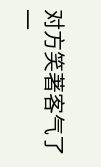对方笑著客气了一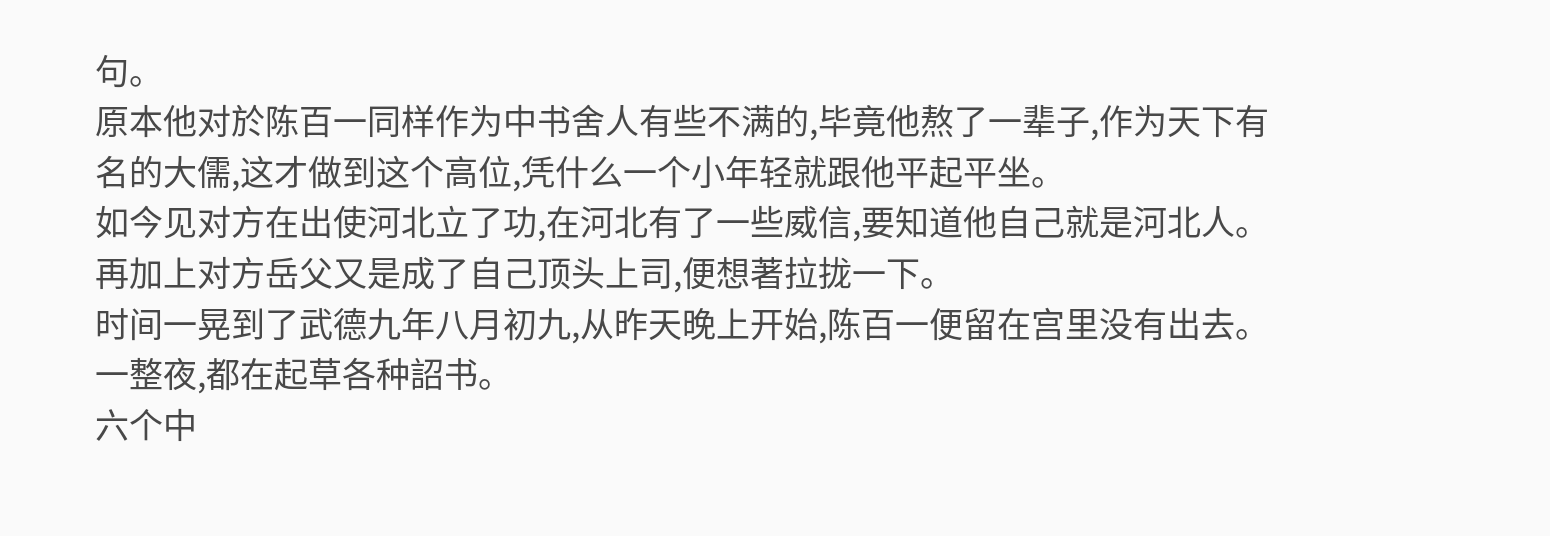句。
原本他对於陈百一同样作为中书舍人有些不满的,毕竟他熬了一辈子,作为天下有名的大儒,这才做到这个高位,凭什么一个小年轻就跟他平起平坐。
如今见对方在出使河北立了功,在河北有了一些威信,要知道他自己就是河北人。再加上对方岳父又是成了自己顶头上司,便想著拉拢一下。
时间一晃到了武德九年八月初九,从昨天晚上开始,陈百一便留在宫里没有出去。
一整夜,都在起草各种詔书。
六个中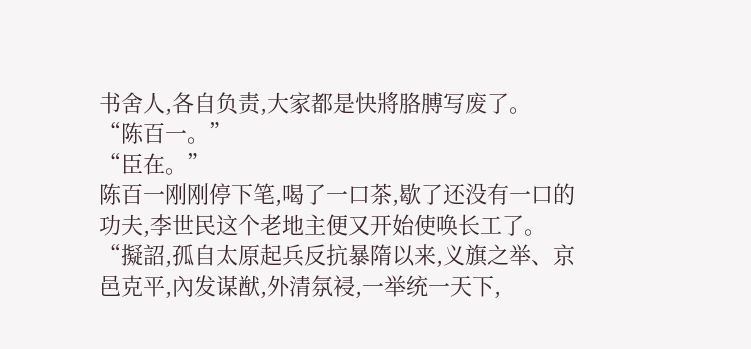书舍人,各自负责,大家都是快將胳膊写废了。
“陈百一。”
“臣在。”
陈百一刚刚停下笔,喝了一口茶,歇了还没有一口的功夫,李世民这个老地主便又开始使唤长工了。
“擬詔,孤自太原起兵反抗暴隋以来,义旗之举、京邑克平,內发谋猷,外清氛祲,一举统一天下,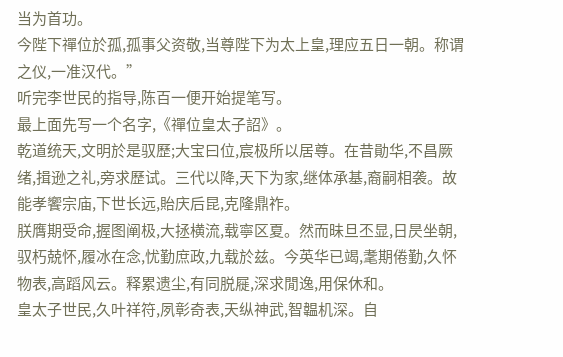当为首功。
今陛下禪位於孤,孤事父资敬,当尊陛下为太上皇,理应五日一朝。称谓之仪,一准汉代。”
听完李世民的指导,陈百一便开始提笔写。
最上面先写一个名字,《禪位皇太子詔》。
乾道统天,文明於是驭歷;大宝曰位,宸极所以居尊。在昔勛华,不昌厥绪,揖逊之礼,旁求歷试。三代以降,天下为家,继体承基,裔嗣相袭。故能孝饗宗庙,下世长远,貽庆后昆,克隆鼎祚。
朕膺期受命,握图阐极,大拯横流,载寧区夏。然而昧旦丕显,日昃坐朝,驭朽兢怀,履冰在念,忧勤庶政,九载於兹。今英华已竭,耄期倦勤,久怀物表,高蹈风云。释累遗尘,有同脱屣,深求閒逸,用保休和。
皇太子世民,久叶祥符,夙彰奇表,天纵神武,智韞机深。自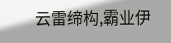云雷缔构,霸业伊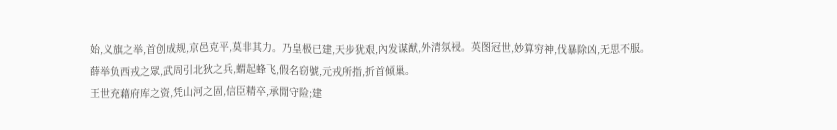始,义旗之举,首创成规,京邑克平,莫非其力。乃皇极已建,天步犹艰,內发谋猷,外清氛祲。英图冠世,妙算穷神,伐暴除凶,无思不服。
薛举负西戎之眾,武周引北狄之兵,蝟起蜂飞,假名窃號,元戎所指,折首倾巢。
王世充藉府库之资,凭山河之固,信臣精卒,承閒守险;建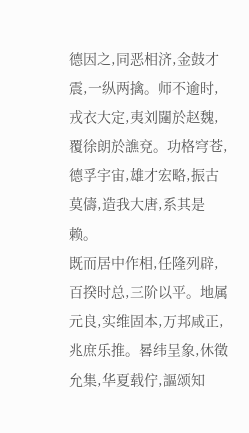德因之,同恶相济,金鼓才震,一纵两擒。师不逾时,戎衣大定,夷刘闥於赵魏,覆徐朗於譙兗。功格穹苍,德孚宇宙,雄才宏略,振古莫儔,造我大唐,系其是赖。
既而居中作相,任隆列辟,百揆时总,三阶以平。地属元良,实维固本,万邦咸正,兆庶乐推。晷纬呈象,休徵允集,华夏载佇,謳颂知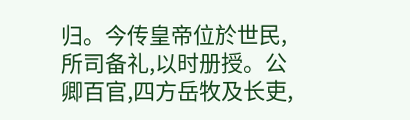归。今传皇帝位於世民,所司备礼,以时册授。公卿百官,四方岳牧及长吏,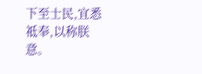下至士民,宜悉祗奉,以称朕意。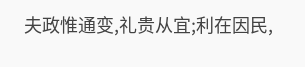夫政惟通变,礼贵从宜;利在因民,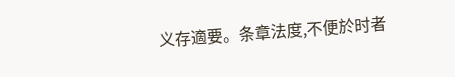义存適要。条章法度,不便於时者